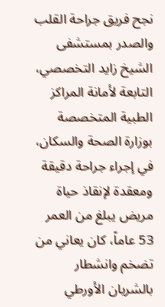نجح فريق جراحة القلب والصدر بمستشفى الشيخ زايد التخصصي، التابعة لأمانة المراكز الطبية المتخصصة بوزارة الصحة والسكان، في إجراء جراحة دقيقة ومعقدة لإنقاذ حياة مريض يبلغ من العمر 53 عاماً، كان يعاني من تضخم وانشطار بالشريان الأورطي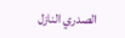الصدري النازل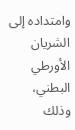وامتداده إلى الشريان الأورطي البطني، وذلك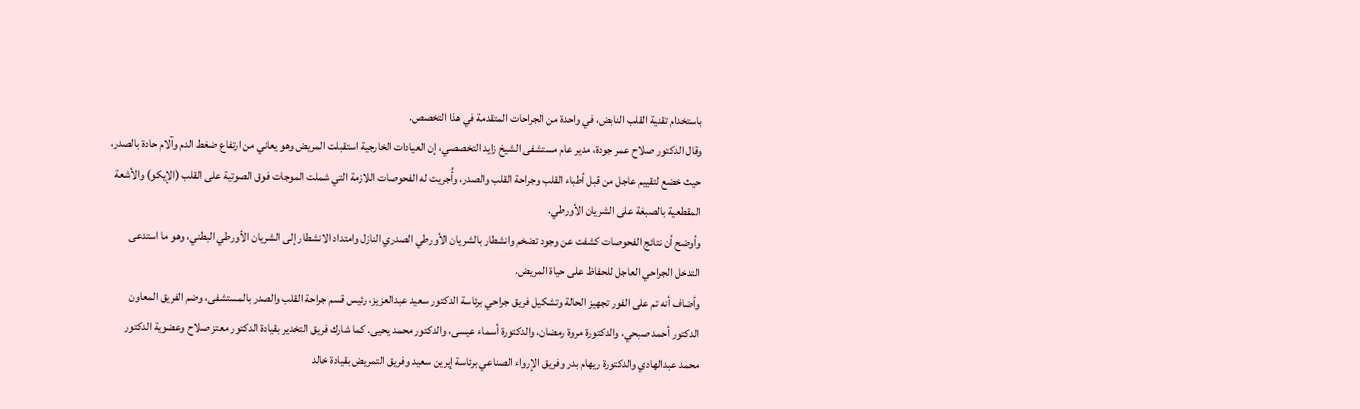باستخدام تقنية القلب النابض، في واحدة من الجراحات المتقدمة في هذا التخصص.
وقال الدكتور صلاح عمر جودة، مدير عام مستشفى الشيخ زايد التخصصي، إن العيادات الخارجية استقبلت المريض وهو يعاني من ارتفاع ضغط الدم وآلام حادة بالصدر، حيث خضع لتقييم عاجل من قبل أطباء القلب وجراحة القلب والصدر، وأُجريت له الفحوصات اللازمة التي شملت الموجات فوق الصوتية على القلب (الإيكو) والأشعة المقطعية بالصبغة على الشريان الأورطي.
وأوضح أن نتائج الفحوصات كشفت عن وجود تضخم وانشطار بالشريان الأورطي الصدري النازل وامتداد الانشطار إلى الشريان الأورطي البطني، وهو ما استدعى التدخل الجراحي العاجل للحفاظ على حياة المريض.
وأضاف أنه تم على الفور تجهيز الحالة وتشكيل فريق جراحي برئاسة الدكتور سعيد عبدالعزيز، رئيس قسم جراحة القلب والصدر بالمستشفى، وضم الفريق المعاون الدكتور أحمد صبحي، والدكتورة مروة رمضان، والدكتورة أسماء عيسى، والدكتور محمد يحيى. كما شارك فريق التخدير بقيادة الدكتور معتز صلاح وعضوية الدكتور محمد عبدالهادي والدكتورة ريهام بدر وفريق الإرواء الصناعي برئاسة إيرين سعيد وفريق التمريض بقيادة خالد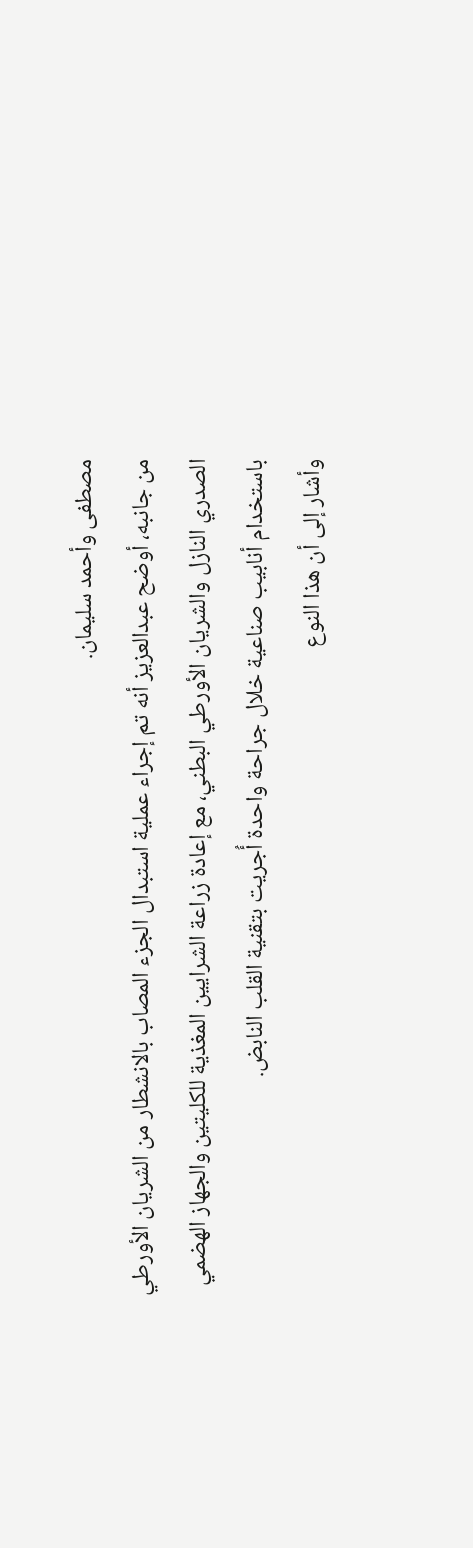مصطفى وأحمد سليمان.
من جانبه، أوضح عبدالعزيز أنه تم إجراء عملية استبدال الجزء المصاب بالانشطار من الشريان الأورطي الصدري النازل والشريان الأورطي البطني، مع إعادة زراعة الشرايين المغذية للكليتين والجهاز الهضمي باستخدام أنابيب صناعية خلال جراحة واحدة أُجريت بتقنية القلب النابض.
وأشار إلى أن هذا النوع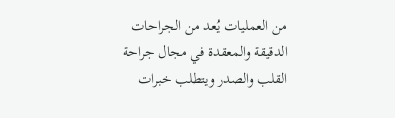من العمليات يُعد من الجراحات الدقيقة والمعقدة في مجال جراحة القلب والصدر ويتطلب خبرات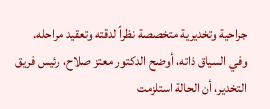جراحية وتخديرية متخصصة نظراً لدقته وتعقيد مراحله.
وفي السياق ذاته، أوضح الدكتور معتز صلاح، رئيس فريق التخدير، أن الحالة استلزمت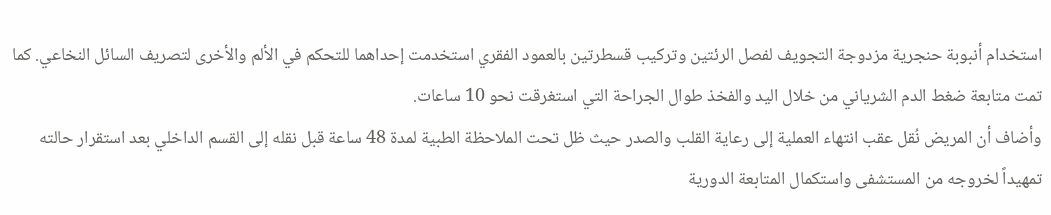استخدام أنبوبة حنجرية مزدوجة التجويف لفصل الرئتين وتركيب قسطرتين بالعمود الفقري استخدمت إحداهما للتحكم في الألم والأخرى لتصريف السائل النخاعي. كما تمت متابعة ضغط الدم الشرياني من خلال اليد والفخذ طوال الجراحة التي استغرقت نحو 10 ساعات.
وأضاف أن المريض نُقل عقب انتهاء العملية إلى رعاية القلب والصدر حيث ظل تحت الملاحظة الطبية لمدة 48 ساعة قبل نقله إلى القسم الداخلي بعد استقرار حالته تمهيداً لخروجه من المستشفى واستكمال المتابعة الدورية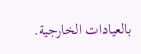بالعيادات الخارجية.